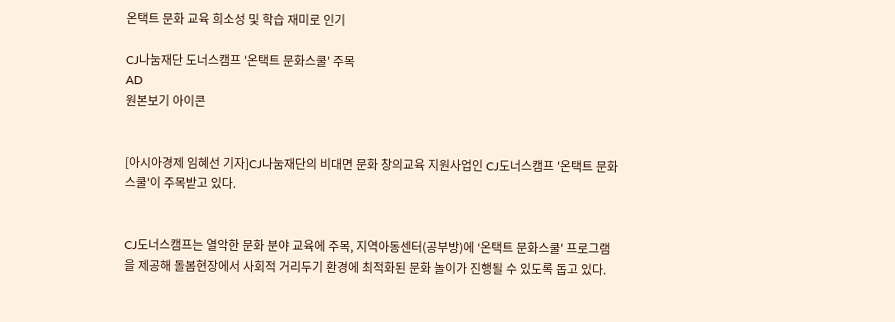온택트 문화 교육 희소성 및 학습 재미로 인기

CJ나눔재단 도너스캠프 '온택트 문화스쿨' 주목
AD
원본보기 아이콘


[아시아경제 임혜선 기자]CJ나눔재단의 비대면 문화 창의교육 지원사업인 CJ도너스캠프 '온택트 문화스쿨'이 주목받고 있다.


CJ도너스캠프는 열악한 문화 분야 교육에 주목, 지역아동센터(공부방)에 ‘온택트 문화스쿨' 프로그램을 제공해 돌봄현장에서 사회적 거리두기 환경에 최적화된 문화 놀이가 진행될 수 있도록 돕고 있다.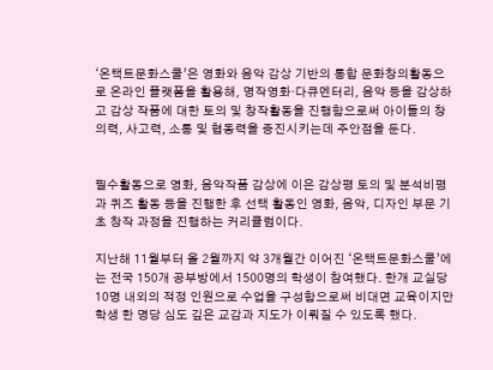‘온택트문화스쿨’은 영화와 음악 감상 기반의 통합 문화창의활동으로 온라인 플랫폼을 활용해, 명작영화·다큐멘터리, 음악 등을 감상하고 감상 작품에 대한 토의 및 창작활동을 진행함으로써 아이들의 창의력, 사고력, 소통 및 협동력을 증진시키는데 주안점을 둔다.


필수활동으로 영화, 음악작품 감상에 이은 감상평 토의 및 분석비평과 퀴즈 활동 등을 진행한 후 선택 활동인 영화, 음악, 디자인 부문 기초 창작 과정을 진행하는 커리큘럼이다.

지난해 11월부터 올 2월까지 약 3개월간 이어진 ‘온택트문화스쿨’에는 전국 150개 공부방에서 1500명의 학생이 참여했다. 한개 교실당 10명 내외의 적정 인원으로 수업을 구성함으로써 비대면 교육이지만 학생 한 명당 심도 깊은 교감과 지도가 이뤄질 수 있도록 했다.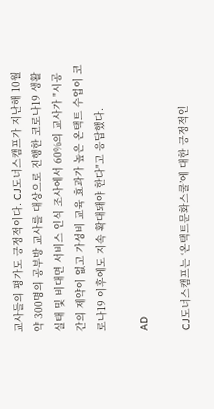교사들의 평가도 긍정적이다. CJ도너스캠프가 지난해 10월 약 300명의 공부방 교사를 대상으로 진행한 코로나19 생활 실태 및 비대면 서비스 인식 조사에서 60%의 교사가 "시공간의 제약이 없고 가성비 교육 효과가 높은 온택트 수업이 코로나19 이후에도 지속 확대돼야 한다"고 응답했다.

AD

CJ도너스캠프는 ‘온택트문화스쿨’에 대한 긍정적인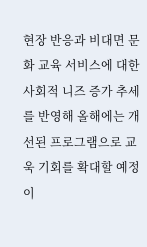현장 반응과 비대면 문화 교육 서비스에 대한 사회적 니즈 증가 추세를 반영해 올해에는 개선된 프로그램으로 교욱 기회를 확대할 예정이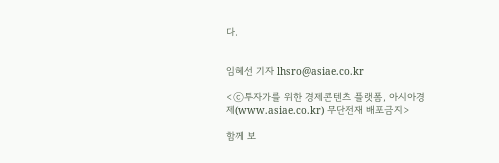다.


임혜선 기자 lhsro@asiae.co.kr

<ⓒ투자가를 위한 경제콘텐츠 플랫폼, 아시아경제(www.asiae.co.kr) 무단전재 배포금지>

함께 보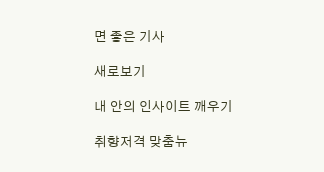면 좋은 기사

새로보기

내 안의 인사이트 깨우기

취향저격 맞춤뉴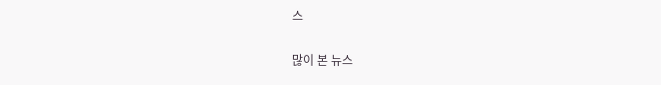스

많이 본 뉴스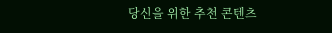당신을 위한 추천 콘텐츠